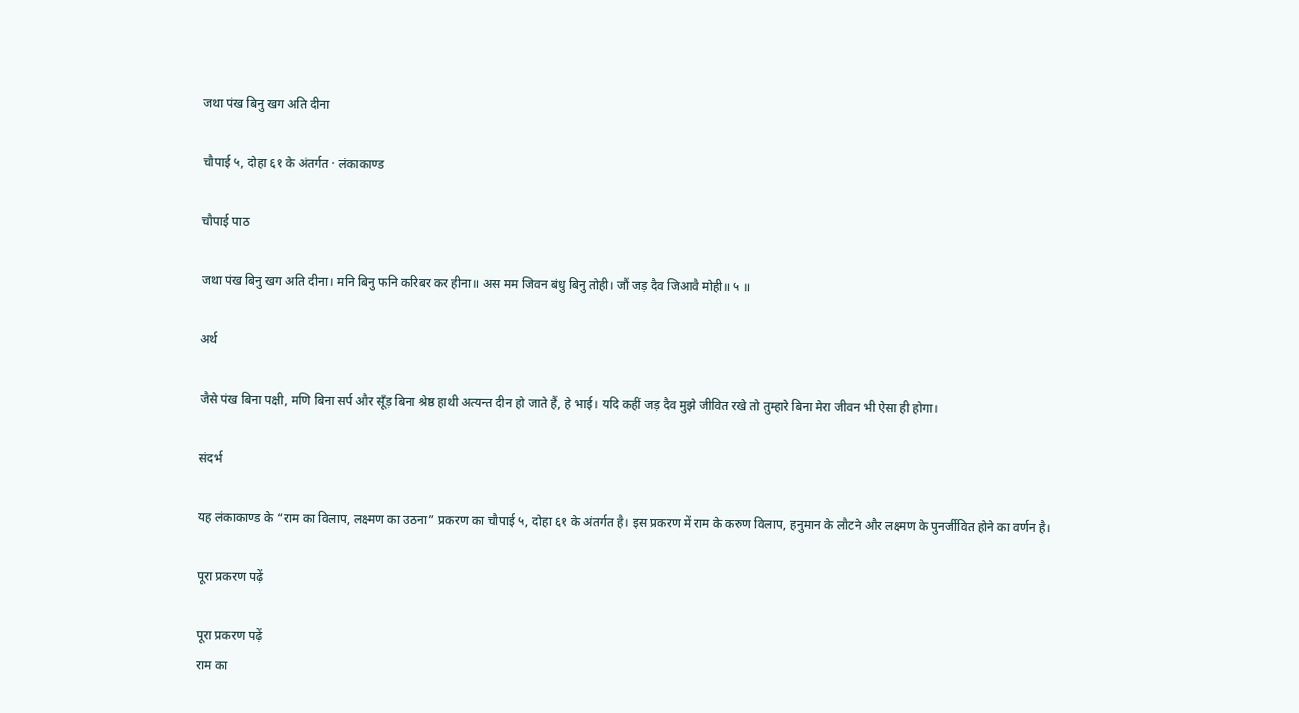जथा पंख बिनु खग अति दीना

चौपाई ५, दोहा ६१ के अंतर्गत · लंकाकाण्ड

चौपाई पाठ

जथा पंख बिनु खग अति दीना। मनि बिनु फनि करिबर कर हीना॥ अस मम जिवन बंधु बिनु तोही। जौं जड़ दैव जिआवै मोही॥ ५ ॥

अर्थ

जैसे पंख बिना पक्षी, मणि बिना सर्प और सूँड़ बिना श्रेष्ठ हाथी अत्यन्त दीन हो जाते हैं, हे भाई। यदि कहीं जड़ दैव मुझे जीवित रखे तो तुम्हारे बिना मेरा जीवन भी ऐसा ही होगा।

संदर्भ

यह लंकाकाण्ड के “राम का विलाप, लक्ष्मण का उठना” प्रकरण का चौपाई ५, दोहा ६१ के अंतर्गत है। इस प्रकरण में राम के करुण विलाप, हनुमान के लौटने और लक्ष्मण के पुनर्जीवित होने का वर्णन है।

पूरा प्रकरण पढ़ें

पूरा प्रकरण पढ़ें
राम का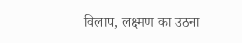विलाप, लक्ष्मण का उठना